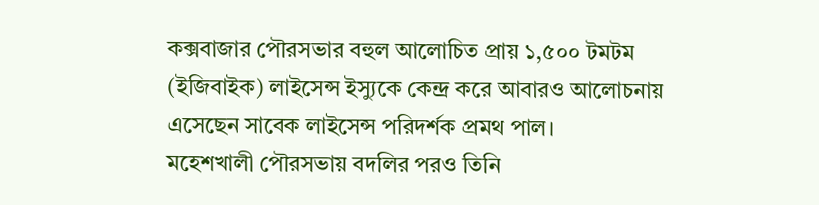কক্সবাজার পৌরসভার বহুল আলোচিত প্রায় ১,৫০০ টমটম (ইজিবাইক) লাইসেন্স ইস্যুকে কেন্দ্র করে আবারও আলোচনায় এসেছেন সাবেক লাইসেন্স পরিদর্শক প্রমথ পাল।
মহেশখালী পৌরসভায় বদলির পরও তিনি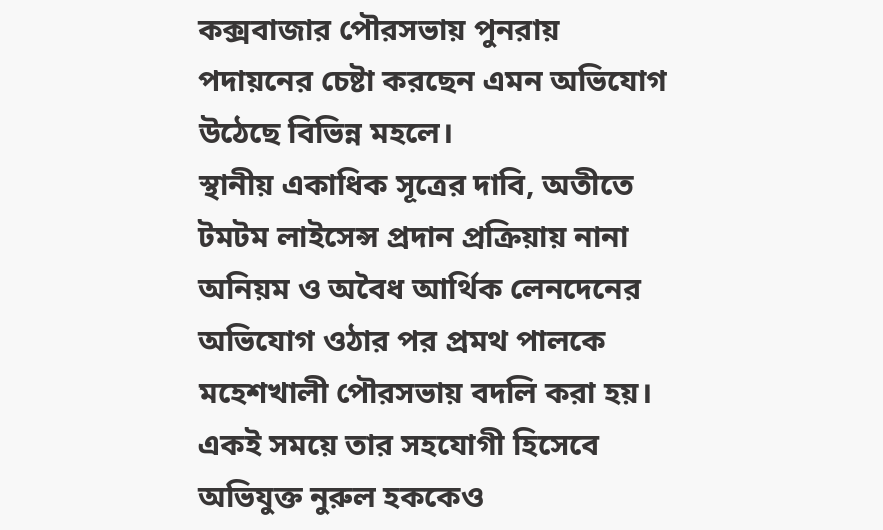কক্সবাজার পৌরসভায় পুনরায় পদায়নের চেষ্টা করছেন এমন অভিযোগ উঠেছে বিভিন্ন মহলে।
স্থানীয় একাধিক সূত্রের দাবি, অতীতে টমটম লাইসেন্স প্রদান প্রক্রিয়ায় নানা অনিয়ম ও অবৈধ আর্থিক লেনদেনের অভিযোগ ওঠার পর প্রমথ পালকে মহেশখালী পৌরসভায় বদলি করা হয়।
একই সময়ে তার সহযোগী হিসেবে অভিযুক্ত নুরুল হককেও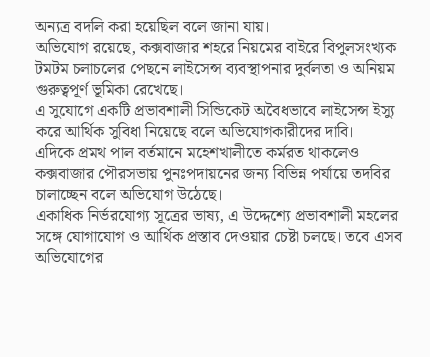অন্যত্র বদলি করা হয়েছিল বলে জানা যায়।
অভিযোগ রয়েছে, কক্সবাজার শহরে নিয়মের বাইরে বিপুলসংখ্যক টমটম চলাচলের পেছনে লাইসেন্স ব্যবস্থাপনার দুর্বলতা ও অনিয়ম গুরুত্বপূর্ণ ভূমিকা রেখেছে।
এ সুযোগে একটি প্রভাবশালী সিন্ডিকেট অবৈধভাবে লাইসেন্স ইস্যু করে আর্থিক সুবিধা নিয়েছে বলে অভিযোগকারীদের দাবি।
এদিকে প্রমথ পাল বর্তমানে মহেশখালীতে কর্মরত থাকলেও কক্সবাজার পৌরসভায় পুনঃপদায়নের জন্য বিভিন্ন পর্যায়ে তদবির চালাচ্ছেন বলে অভিযোগ উঠেছে।
একাধিক নির্ভরযোগ্য সূত্রের ভাষ্য, এ উদ্দেশ্যে প্রভাবশালী মহলের সঙ্গে যোগাযোগ ও আর্থিক প্রস্তাব দেওয়ার চেষ্টা চলছে। তবে এসব অভিযোগের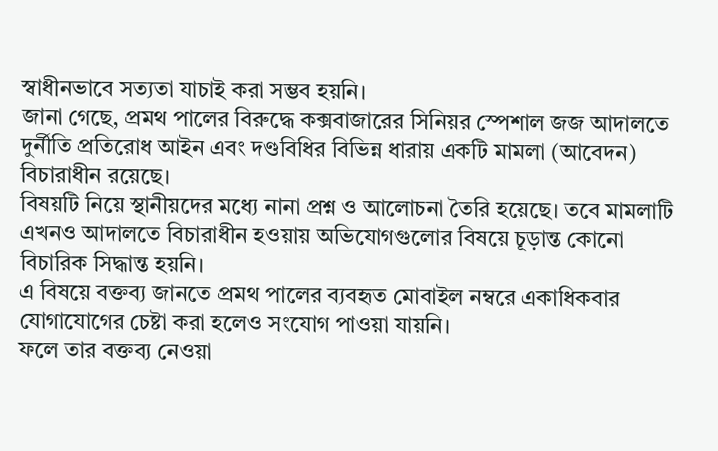স্বাধীনভাবে সত্যতা যাচাই করা সম্ভব হয়নি।
জানা গেছে, প্রমথ পালের বিরুদ্ধে কক্সবাজারের সিনিয়র স্পেশাল জজ আদালতে দুর্নীতি প্রতিরোধ আইন এবং দণ্ডবিধির বিভিন্ন ধারায় একটি মামলা (আবেদন) বিচারাধীন রয়েছে।
বিষয়টি নিয়ে স্থানীয়দের মধ্যে নানা প্রশ্ন ও আলোচনা তৈরি হয়েছে। তবে মামলাটি এখনও আদালতে বিচারাধীন হওয়ায় অভিযোগগুলোর বিষয়ে চূড়ান্ত কোনো বিচারিক সিদ্ধান্ত হয়নি।
এ বিষয়ে বক্তব্য জানতে প্রমথ পালের ব্যবহৃত মোবাইল নম্বরে একাধিকবার যোগাযোগের চেষ্টা করা হলেও সংযোগ পাওয়া যায়নি।
ফলে তার বক্তব্য নেওয়া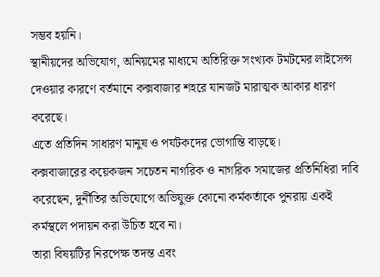সম্ভব হয়নি।
স্থানীয়দের অভিযোগ, অনিয়মের মাধ্যমে অতিরিক্ত সংখ্যক টমটমের লাইসেন্স দেওয়ার কারণে বর্তমানে কক্সবাজার শহরে যানজট মারাত্মক আকার ধারণ করেছে।
এতে প্রতিদিন সাধারণ মানুষ ও পর্যটকদের ভোগান্তি বাড়ছে।
কক্সবাজারের কয়েকজন সচেতন নাগরিক ও নাগরিক সমাজের প্রতিনিধিরা দাবি করেছেন, দুর্নীতির অভিযোগে অভিযুক্ত কোনো কর্মকর্তাকে পুনরায় একই কর্মস্থলে পদায়ন করা উচিত হবে না।
তারা বিষয়টির নিরপেক্ষ তদন্ত এবং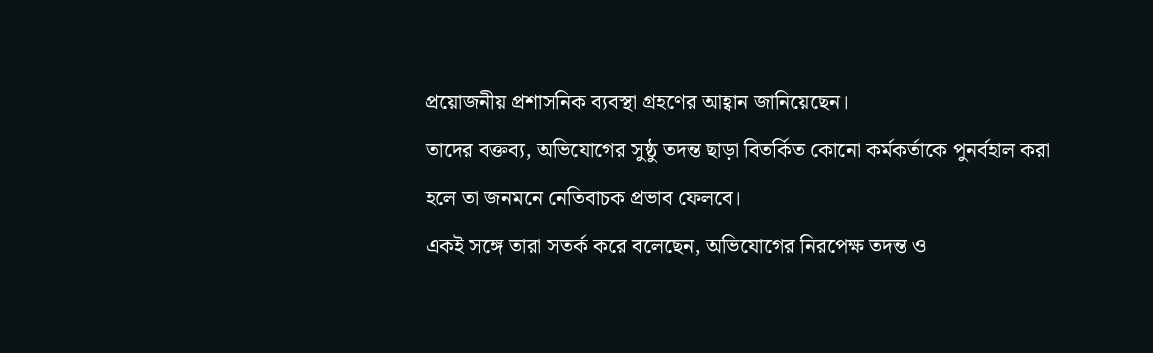প্রয়োজনীয় প্রশাসনিক ব্যবস্থা গ্রহণের আহ্বান জানিয়েছেন।
তাদের বক্তব্য, অভিযোগের সুষ্ঠু তদন্ত ছাড়া বিতর্কিত কোনো কর্মকর্তাকে পুনর্বহাল করা হলে তা জনমনে নেতিবাচক প্রভাব ফেলবে।
একই সঙ্গে তারা সতর্ক করে বলেছেন, অভিযোগের নিরপেক্ষ তদন্ত ও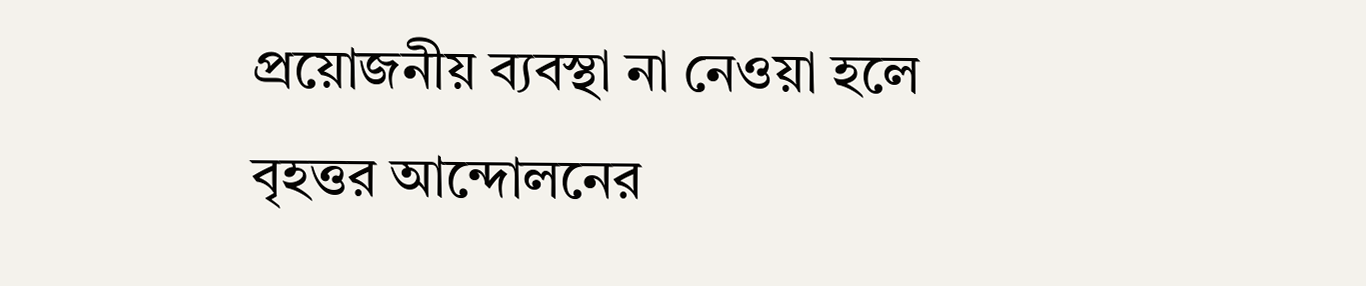প্রয়োজনীয় ব্যবস্থা না নেওয়া হলে বৃহত্তর আন্দোলনের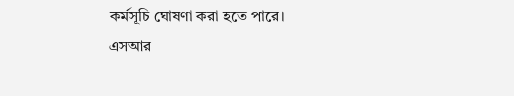কর্মসূচি ঘোষণা করা হতে পারে।
এসআর